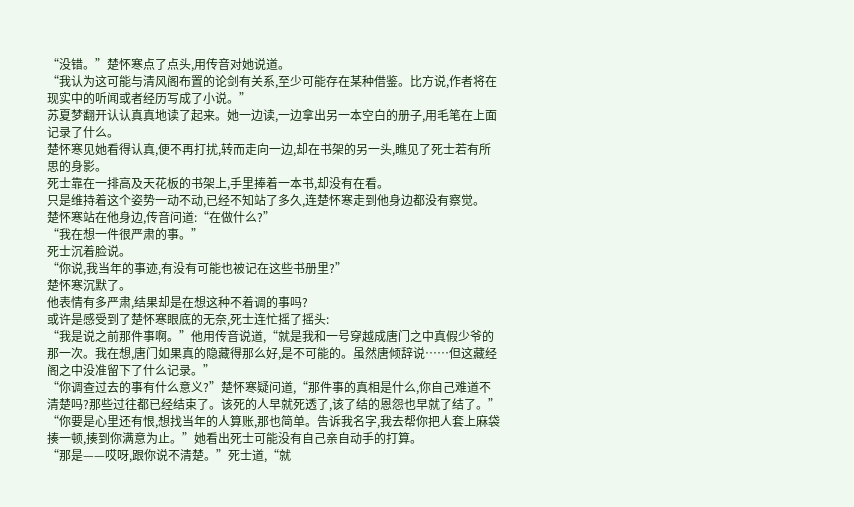“没错。”楚怀寒点了点头,用传音对她说道。
“我认为这可能与清风阁布置的论剑有关系,至少可能存在某种借鉴。比方说,作者将在现实中的听闻或者经历写成了小说。”
苏夏梦翻开认认真真地读了起来。她一边读,一边拿出另一本空白的册子,用毛笔在上面记录了什么。
楚怀寒见她看得认真,便不再打扰,转而走向一边,却在书架的另一头,瞧见了死士若有所思的身影。
死士靠在一排高及天花板的书架上,手里捧着一本书,却没有在看。
只是维持着这个姿势一动不动,已经不知站了多久,连楚怀寒走到他身边都没有察觉。
楚怀寒站在他身边,传音问道:“在做什么?”
“我在想一件很严肃的事。”
死士沉着脸说。
“你说,我当年的事迹,有没有可能也被记在这些书册里?”
楚怀寒沉默了。
他表情有多严肃,结果却是在想这种不着调的事吗?
或许是感受到了楚怀寒眼底的无奈,死士连忙摇了摇头:
“我是说之前那件事啊。”他用传音说道,“就是我和一号穿越成唐门之中真假少爷的那一次。我在想,唐门如果真的隐藏得那么好,是不可能的。虽然唐倾辞说……但这藏经阁之中没准留下了什么记录。”
“你调查过去的事有什么意义?”楚怀寒疑问道,“那件事的真相是什么,你自己难道不清楚吗?那些过往都已经结束了。该死的人早就死透了,该了结的恩怨也早就了结了。”
“你要是心里还有恨,想找当年的人算账,那也简单。告诉我名字,我去帮你把人套上麻袋揍一顿,揍到你满意为止。”她看出死士可能没有自己亲自动手的打算。
“那是——哎呀,跟你说不清楚。”死士道,“就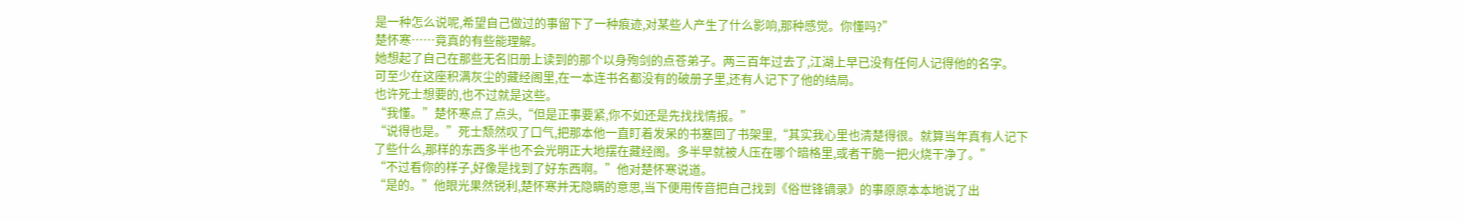是一种怎么说呢,希望自己做过的事留下了一种痕迹,对某些人产生了什么影响,那种感觉。你懂吗?”
楚怀寒……竟真的有些能理解。
她想起了自己在那些无名旧册上读到的那个以身殉剑的点苍弟子。两三百年过去了,江湖上早已没有任何人记得他的名字。
可至少在这座积满灰尘的藏经阁里,在一本连书名都没有的破册子里,还有人记下了他的结局。
也许死士想要的,也不过就是这些。
“我懂。”楚怀寒点了点头,“但是正事要紧,你不如还是先找找情报。”
“说得也是。”死士颓然叹了口气,把那本他一直盯着发呆的书塞回了书架里,“其实我心里也清楚得很。就算当年真有人记下了些什么,那样的东西多半也不会光明正大地摆在藏经阁。多半早就被人压在哪个暗格里,或者干脆一把火烧干净了。”
“不过看你的样子,好像是找到了好东西啊。”他对楚怀寒说道。
“是的。”他眼光果然锐利,楚怀寒并无隐瞒的意思,当下便用传音把自己找到《俗世锋镝录》的事原原本本地说了出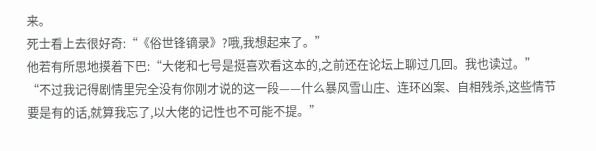来。
死士看上去很好奇:“《俗世锋镝录》?哦,我想起来了。”
他若有所思地摸着下巴:“大佬和七号是挺喜欢看这本的,之前还在论坛上聊过几回。我也读过。”
“不过我记得剧情里完全没有你刚才说的这一段——什么暴风雪山庄、连环凶案、自相残杀,这些情节要是有的话,就算我忘了,以大佬的记性也不可能不提。”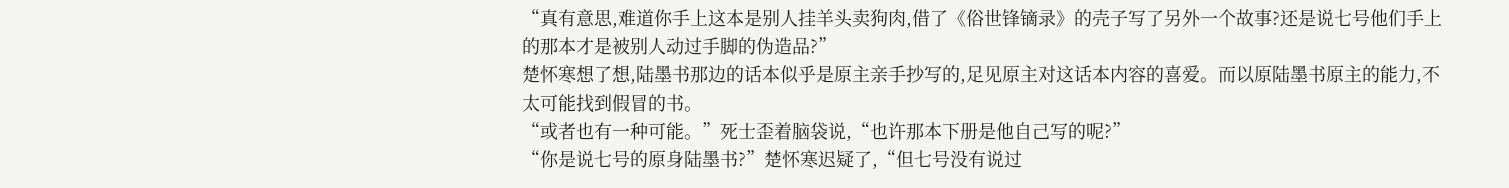“真有意思,难道你手上这本是别人挂羊头卖狗肉,借了《俗世锋镝录》的壳子写了另外一个故事?还是说七号他们手上的那本才是被别人动过手脚的伪造品?”
楚怀寒想了想,陆墨书那边的话本似乎是原主亲手抄写的,足见原主对这话本内容的喜爱。而以原陆墨书原主的能力,不太可能找到假冒的书。
“或者也有一种可能。”死士歪着脑袋说,“也许那本下册是他自己写的呢?”
“你是说七号的原身陆墨书?”楚怀寒迟疑了,“但七号没有说过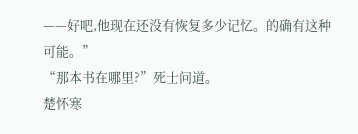——好吧,他现在还没有恢复多少记忆。的确有这种可能。”
“那本书在哪里?”死士问道。
楚怀寒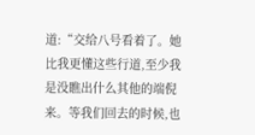道:“交给八号看着了。她比我更懂这些行道,至少我是没瞧出什么其他的端倪来。等我们回去的时候,也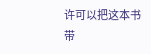许可以把这本书带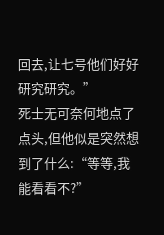回去,让七号他们好好研究研究。”
死士无可奈何地点了点头,但他似是突然想到了什么:“等等,我能看看不?”